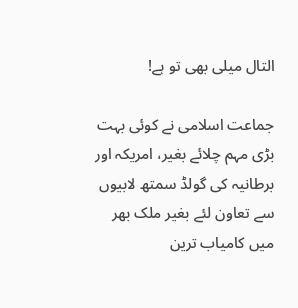التال میلی بھی تو ہے!

جماعت اسلامی نے کوئی بہت بڑی مہم چلائے بغیر، امریکہ اور برطانیہ کی گولڈ سمتھ لابیوں سے تعاون لئے بغیر ملک بھر میں کامیاب ترین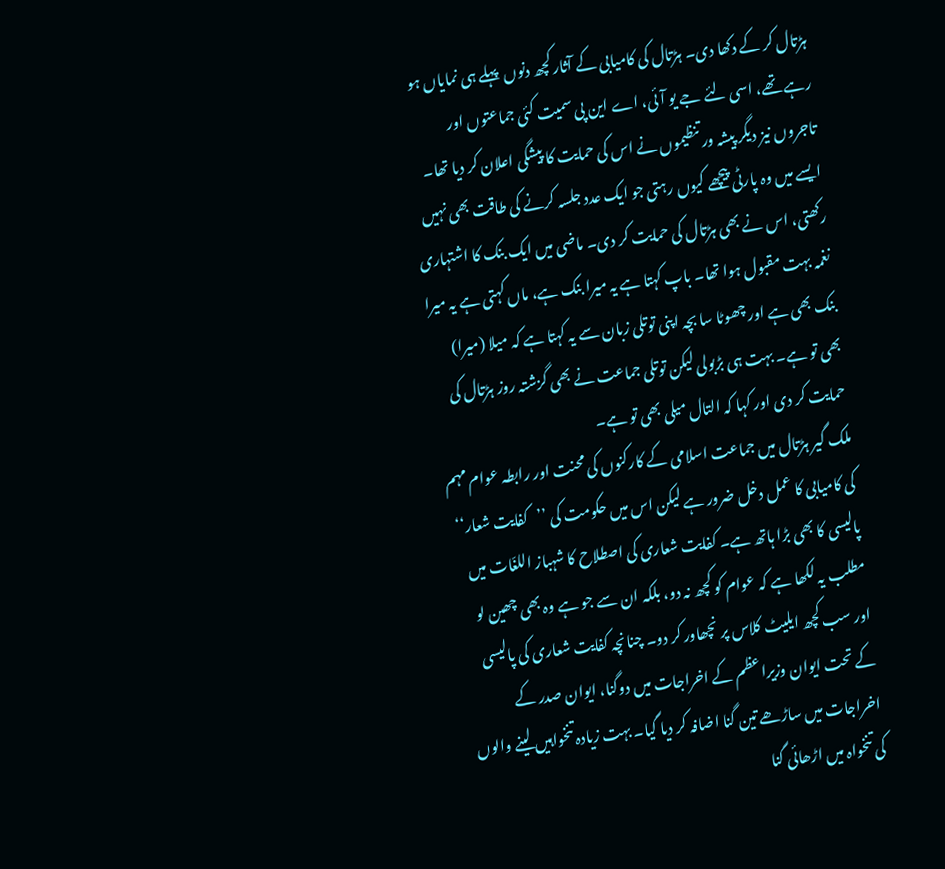ہڑتال کر کے دکھا دی۔ ہڑتال کی کامیابی کے آثار کچھ دنوں  پہلے ہی نمایاں ہو رہے تھے، اسی لئے جے یو آئی، اے این پی سمیت کئی جماعتوں اور تاجروں نیز دیگر پیشہ ور تنظیموں نے اس کی حمایت کا پیشگی اعلان کر دیا تھا۔ ایسے میں وہ پارٹی پیچھے کیوں رہتی جو ایک عدد جلسہ کرنے کی طاقت بھی نہیں رکھتی، اس نے بھی ہڑتال کی حمایت کر دی۔ ماضی میں ایک بنک کا اشتہاری نغمہ بہت مقبول ہوا تھا۔ باپ کہتا ہے یہ میرا بنک ہے، ماں کہتی ہے یہ میرا بنک بھی ہے اور چھوٹا سا بچہ اپنی توتلی زبان سے یہ کہتا ہے کہ میلا (میرا) بھی تو ہے۔ بہت ہی بڑبولی لیکن توتلی جماعت نے بھی گزشتہ روز ہڑتال کی حمایت کر دی اور کہا کہ التال میلی بھی تو ہے۔
ملک گیر ہڑتال میں جماعت اسلامی کے کارکنوں کی محنت اور رابطہ عوام مہم کی کامیابی کا عمل دخل ضرور ہے لیکن اس میں حکومت کی ’’کفایت شعار‘‘ پالیسی کا بھی بڑا ہاتھ ہے۔ کفایت شعاری کی اصطلاح کا شہباز اللغّات میں مطلب یہ لکھا ہے کہ عوام کو کچھ نہ دو، بلکہ ان سے جو ہے وہ بھی چھین لو اور سب کچھ ایلیٹ کلاس پر نچھاور کر دو۔ چنانچہ کفایت شعاری کی پالیسی کے تحت ایوان وزیراعظم کے اخراجات میں دوگنا، ایوان صدر کے اخراجات میں ساڑھے تین گنا اضافہ کر دیا گیا۔ بہت زیادہ تنخواہیں لینے والوں کی تنخواہ میں اڑھائی گنا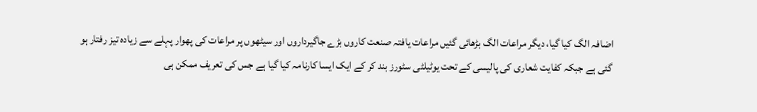اضافہ الگ کیا گیا، دیگر مراعات الگ بڑھائی گئیں مراعات یافتہ صنعت کاروں بڑے جاگیرداروں اور سیٹھوں پر مراعات کی پھوار پہلے سے زیادہ تیز رفتار ہو گئی ہے جبکہ کفایت شعاری کی پالیسی کے تحت یوٹیلٹی سٹورز بند کر کے ایک ایسا کارنامہ کیا گیا ہے جس کی تعریف ممکن ہی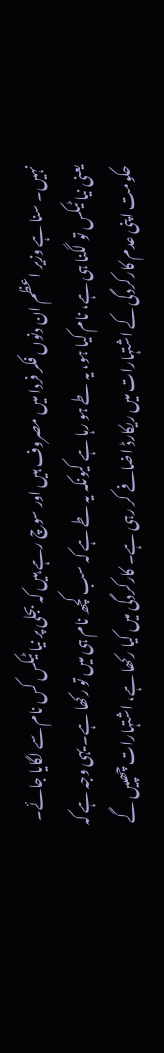نہیں۔ سنا ہے وزیر اعظم ان دنوں فکر فردا میں مصروف ہیں اور سوچ رہے ہیں کہ بجلی پر نیا ٹیکس کس نام سے لگایا جائے۔ یعنی نیا ٹیکس تو لگنا ہی ہے، نام کیا ہو، یہ طے ہو رہا ہے کیونکہ یہ طے ہے کہ سب کچھ نام ہی میں تو رکھا ہے۔ یہی وجہ ہے کہ حکومت اپنی عدم کارکردگی کے اشتہارات میں ریکارڈ اضافے کر رہی ہے۔ کارکردگی میں کیا رکھا ہے، اشتہارات چھپیں گے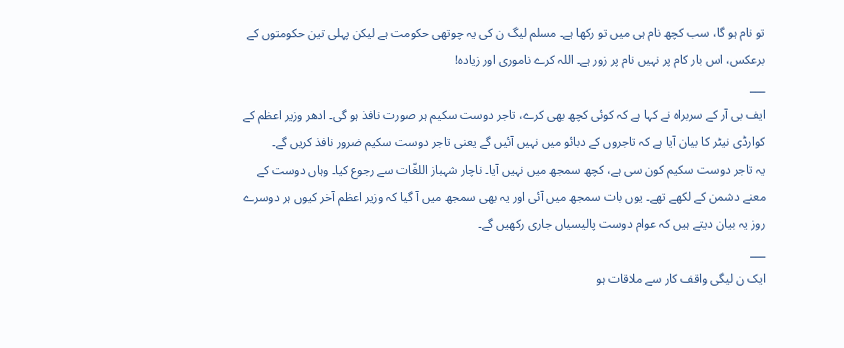تو نام ہو گا، سب کچھ نام ہی میں تو رکھا ہے۔ مسلم لیگ ن کی یہ چوتھی حکومت ہے لیکن پہلی تین حکومتوں کے برعکس، اس بار کام پر نہیں نام پر زور ہے۔ اللہ کرے ناموری اور زیادہ!
___
ایف بی آر کے سربراہ نے کہا ہے کہ کوئی کچھ بھی کرے، تاجر دوست سکیم ہر صورت نافذ ہو گی۔ ادھر وزیر اعظم کے کوارڈی نیٹر کا بیان آیا ہے کہ تاجروں کے دبائو میں نہیں آئیں گے یعنی تاجر دوست سکیم ضرور نافذ کریں گے۔
یہ تاجر دوست سکیم کون سی ہے، کچھ سمجھ میں نہیں آیا۔ ناچار شہباز اللغّات سے رجوع کیا۔ وہاں دوست کے معنے دشمن کے لکھے تھے۔ یوں بات سمجھ میں آئی اور یہ بھی سمجھ میں آ گیا کہ وزیر اعظم آخر کیوں ہر دوسرے روز یہ بیان دیتے ہیں کہ عوام دوست پالیسیاں جاری رکھیں گے۔
___
ایک ن لیگی واقف کار سے ملاقات ہو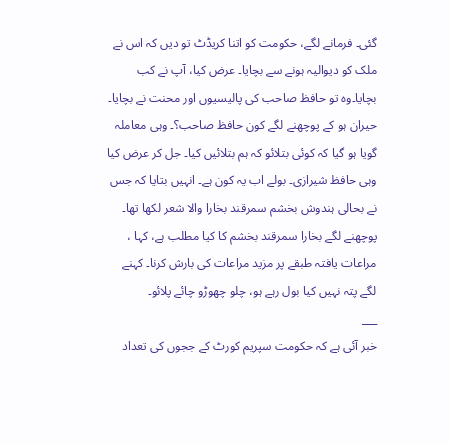گئی۔ فرمانے لگے، حکومت کو اتنا کریڈٹ تو دیں کہ اس نے ملک کو دیوالیہ ہونے سے بچایا۔ عرض کیا، آپ نے کب بچایا۔وہ تو حافظ صاحب کی پالیسیوں اور محنت نے بچایا۔ حیران ہو کے پوچھنے لگے کون حافظ صاحب؟۔ وہی معاملہ گویا ہو گیا کہ کوئی بتلائو کہ ہم بتلائیں کیا۔ جل کر عرض کیا وہی حافظ شیرازی۔ بولے اب یہ کون ہے۔ انہیں بتایا کہ جس نے بحالی ہندوش بخشم سمرقند بخارا والا شعر لکھا تھا۔ پوچھنے لگے بخارا سمرقند بخشم کا کیا مطلب ہے، کہا ، مراعات یافتہ طبقے پر مزید مراعات کی بارش کرنا۔ کہنے لگے پتہ نہیں کیا بول رہے ہو، چلو چھوڑو چائے پلائو۔
___
خبر آئی ہے کہ حکومت سپریم کورٹ کے ججوں کی تعداد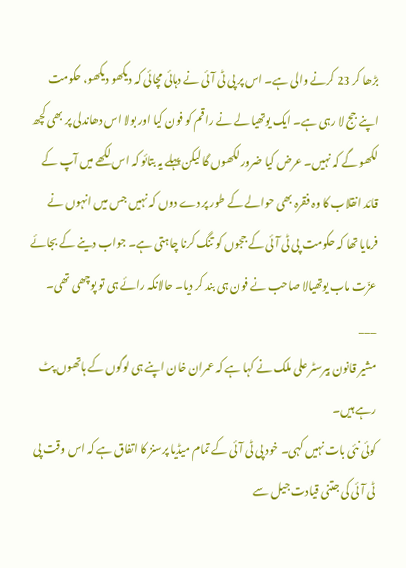بڑھا کر 23 کرنے والی ہے۔ اس پر پی ٹی آئی نے دہائی مچائی کہ دیکھو دیکھو، حکومت اپنے جج لا رہی ہے۔ ایک یوتھیا لے نے راقم کو فون کیا اور بولا اس دھاندلی پر بھی کچھ لکھو گے کہ نہیں۔ عرض کیا ضرور لکھوں گا لیکن پہلے یہ بتائو کہ اس لکھے میں آپ کے قائد انقلاب کا وہ فقرہ بھی حوالے کے طور پر دے دوں کہ نہیں جس میں انہوں نے فرمایا تھا کہ حکومت پی ٹی آئی کے ججوں کو تنگ کرنا چاہتی ہے۔ جواب دینے کے بجائے عزّت ماب یوتھیالا صاحب نے فون ہی بند کر دیا۔ حالانکہ رائے ہی تو پوچھی تھی۔
___
مشیر قانون بیرسٹر علی ملک نے کہا ہے کہ عمران خان اپنے ہی لوگوں کے ہاتھوں پٹ رہے ہیں۔
کوئی نئی بات نہیں کہی۔ خود پی ٹی آئی کے تمام میڈیا پرسنز کا اتفاق ہے کہ اس وقت پی ٹی آئی کی جتنی قیادت جیل سے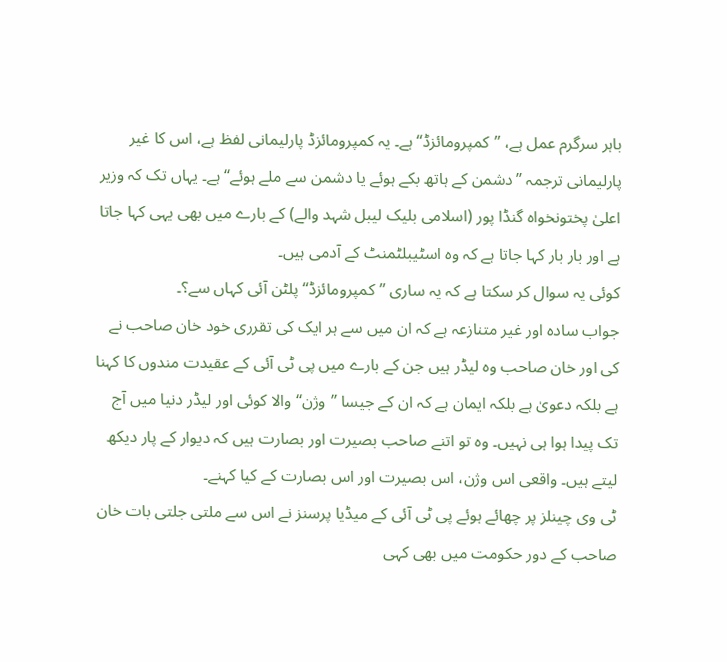باہر سرگرم عمل ہے، ’’کمپرومائزڈ‘‘ ہے۔ یہ کمپرومائزڈ پارلیمانی لفظ ہے، اس کا غیر پارلیمانی ترجمہ ’’دشمن کے ہاتھ بکے ہوئے یا دشمن سے ملے ہوئے‘‘ ہے۔ یہاں تک کہ وزیر اعلیٰ پختونخواہ گنڈا پور (اسلامی بلیک لیبل شہد والے) کے بارے میں بھی یہی کہا جاتا ہے اور بار بار کہا جاتا ہے کہ وہ اسٹیبلٹمنٹ کے آدمی ہیں۔
کوئی یہ سوال کر سکتا ہے کہ یہ ساری ’’کمپرومائزڈ‘‘ پلٹن آئی کہاں سے؟۔
جواب سادہ اور غیر متنازعہ ہے کہ ان میں سے ہر ایک کی تقرری خود خان صاحب نے کی اور خان صاحب وہ لیڈر ہیں جن کے بارے میں پی ٹی آئی کے عقیدت مندوں کا کہنا ہے بلکہ دعویٰ ہے بلکہ ایمان ہے کہ ان کے جیسا ’’وژن‘‘ والا کوئی اور لیڈر دنیا میں آج تک پیدا ہوا ہی نہیں۔ وہ تو اتنے صاحب بصیرت اور بصارت ہیں کہ دیوار کے پار دیکھ لیتے ہیں۔ واقعی اس وژن، اس بصیرت اور اس بصارت کے کیا کہنے۔
ٹی وی چینلز پر چھائے ہوئے پی ٹی آئی کے میڈیا پرسنز نے اس سے ملتی جلتی بات خان صاحب کے دور حکومت میں بھی کہی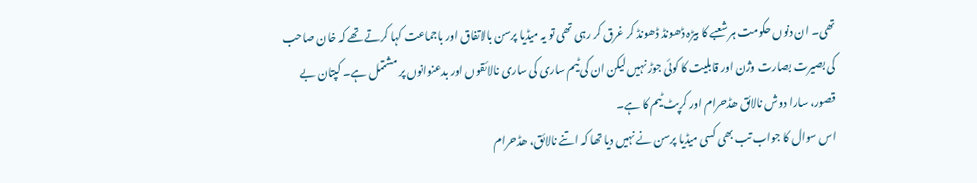تھی۔ ان دنوں حکومت ہر شعبے کا بیڑہ ڈھونڈ ڈھونڈ کر غرق کر رہی تھی تو یہ میڈیا پرسن بالاتفاق اور باجماعت کہا کرتے تھے کہ خان صاحب کی بصیرت بصارت وژن اور قابلیت کا کوئی جوڑ نہیں لیکن ان کی ٹیم ساری کی ساری نالائقوں اور بدعنوانوں پر مشتمل ہے۔ کپتان بے قصور، سارا دوش نالائق ھڈحرام اور کرپٹ ٹیم کا ہے۔
اس سوال کا جواب تب بھی کسی میڈیا پرسن نے نہیں دیا تھا کہ اتنے نالائق، ھڈحرام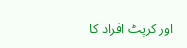اور کرپٹ افراد کا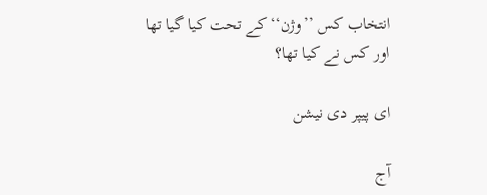انتخاب کس ’’وژن‘‘ کے تحت کیا گیا تھا اور کس نے کیا تھا؟

ای پیپر دی نیشن

آج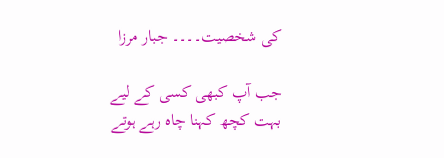کی شخصیت۔۔۔۔ جبار مرزا

جب آپ کبھی کسی کے لیے بہت کچھ کہنا چاہ رہے ہوتے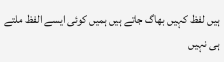ہیں لفظ کہیں بھاگ جاتے ہیں ہمیں کوئی ایسے الفظ ملتے ہی نہیں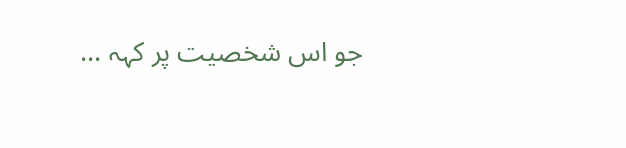جو اس شخصیت پر کہہ ...